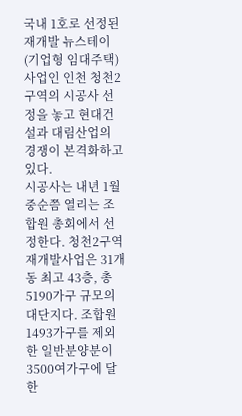국내 1호로 선정된 재개발 뉴스테이(기업형 임대주택) 사업인 인천 청천2구역의 시공사 선정을 놓고 현대건설과 대림산업의 경쟁이 본격화하고 있다.
시공사는 내년 1월 중순쯤 열리는 조합원 총회에서 선정한다. 청천2구역 재개발사업은 31개동 최고 43층, 총 5190가구 규모의 대단지다. 조합원 1493가구를 제외한 일반분양분이 3500여가구에 달한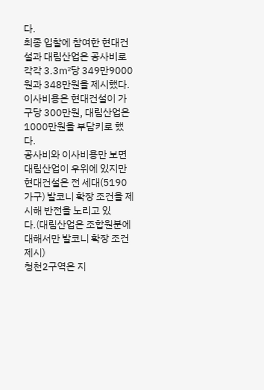다.
최종 입찰에 참여한 현대건설과 대림산업은 공사비로 각각 3.3㎡당 349만9000원과 348만원을 제시했다. 이사비용은 현대건설이 가구당 300만원, 대림산업은 1000만원을 부담키로 했다.
공사비와 이사비용만 보면 대림산업이 우위에 있지만 현대건설은 전 세대(5190가구) 발코니 확장 조건을 제시해 반전을 노리고 있다.(대림산업은 조합원분에 대해서만 발코니 확장 조건 제시)
청천2구역은 지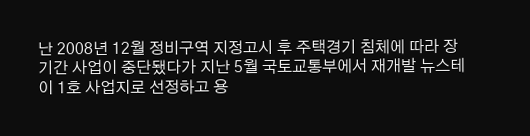난 2008년 12월 정비구역 지정고시 후 주택경기 침체에 따라 장기간 사업이 중단됐다가 지난 5월 국토교통부에서 재개발 뉴스테이 1호 사업지로 선정하고 용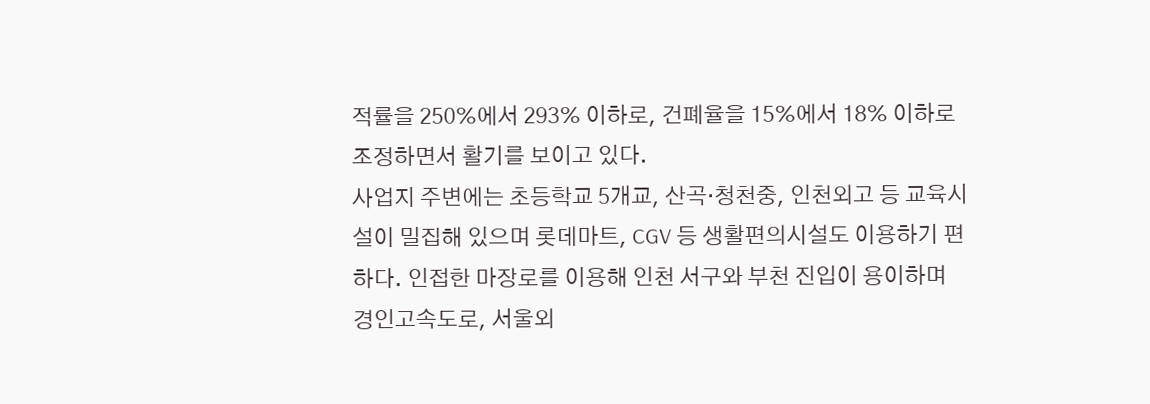적률을 250%에서 293% 이하로, 건폐율을 15%에서 18% 이하로 조정하면서 활기를 보이고 있다.
사업지 주변에는 초등학교 5개교, 산곡·청천중, 인천외고 등 교육시설이 밀집해 있으며 롯데마트, CGV 등 생활편의시설도 이용하기 편하다. 인접한 마장로를 이용해 인천 서구와 부천 진입이 용이하며 경인고속도로, 서울외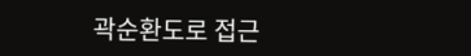곽순환도로 접근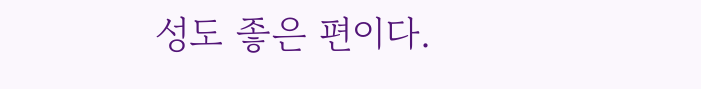성도 좋은 편이다.